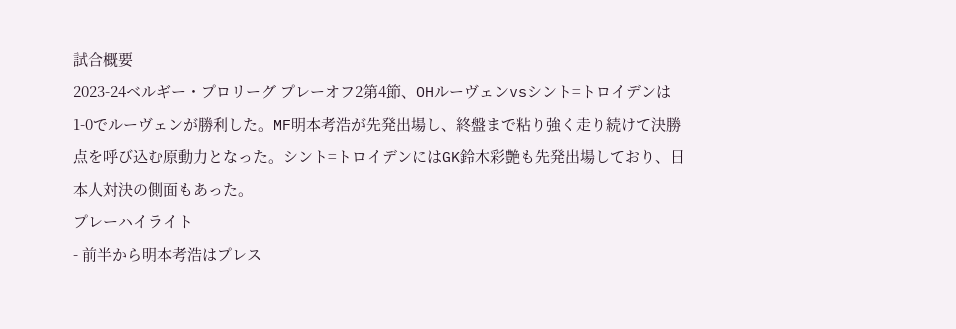試合概要
2023-24ベルギー・プロリーグ プレーオフ2第4節、OHルーヴェンvsシント=トロイデンは1-0でルーヴェンが勝利した。MF明本考浩が先発出場し、終盤まで粘り強く走り続けて決勝点を呼び込む原動力となった。シント=トロイデンにはGK鈴木彩艶も先発出場しており、日本人対決の側面もあった。
プレーハイライト
- 前半から明本考浩はプレス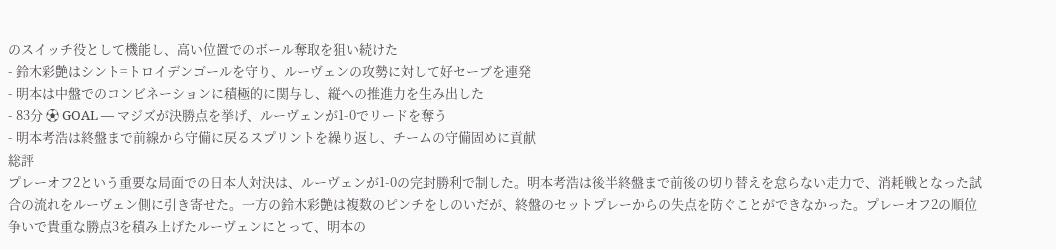のスイッチ役として機能し、高い位置でのボール奪取を狙い続けた
- 鈴木彩艶はシント=トロイデンゴールを守り、ルーヴェンの攻勢に対して好セーブを連発
- 明本は中盤でのコンビネーションに積極的に関与し、縦への推進力を生み出した
- 83分 ⚽ GOAL — マジズが決勝点を挙げ、ルーヴェンが1-0でリードを奪う
- 明本考浩は終盤まで前線から守備に戻るスプリントを繰り返し、チームの守備固めに貢献
総評
プレーオフ2という重要な局面での日本人対決は、ルーヴェンが1-0の完封勝利で制した。明本考浩は後半終盤まで前後の切り替えを怠らない走力で、消耗戦となった試合の流れをルーヴェン側に引き寄せた。一方の鈴木彩艶は複数のピンチをしのいだが、終盤のセットプレーからの失点を防ぐことができなかった。プレーオフ2の順位争いで貴重な勝点3を積み上げたルーヴェンにとって、明本の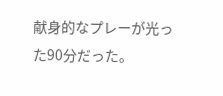献身的なプレーが光った90分だった。